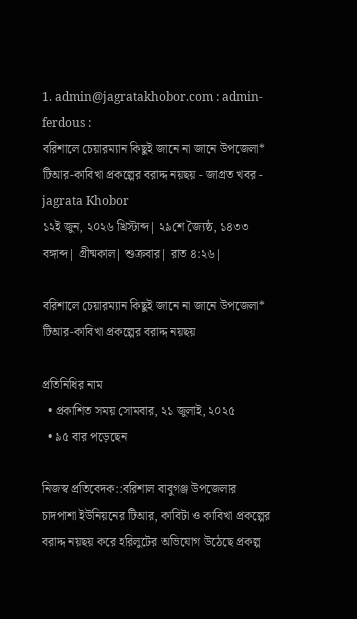1. admin@jagratakhobor.com : admin-ferdous :
বরিশালে চেয়ারম্যান কিছুই জানে না জানে উপজেলা* টিআর-কাবিখা প্রকল্পের বরাদ্দ নয়ছয় - জাগ্রত খবর - jagrata Khobor
১২ই জুন, ২০২৬ খ্রিস্টাব্দ| ২৯শে জ্যৈষ্ঠ, ১৪৩৩ বঙ্গাব্দ| গ্রীষ্মকাল| শুক্রবার| রাত ৪:২৬|

বরিশালে চেয়ারম্যান কিছুই জানে না জানে উপজেলা* টিআর-কাবিখা প্রকল্পের বরাদ্দ নয়ছয়

প্রতিনিধির নাম
  • প্রকাশিত সময় সোমবার, ২১ জুলাই, ২০২৫
  • ৯৫ বার পড়েছেন

নিজস্ব প্রতিবেদক::বরিশাল বাবুগঞ্জ উপজেলার চাদপাশা ইউনিয়নের টিআর, কাবিটা ও কাবিখা প্রকল্পের বরাদ্দ নয়ছয় করে হরিলুটের অভিযোগ উঠেছে প্রকল্প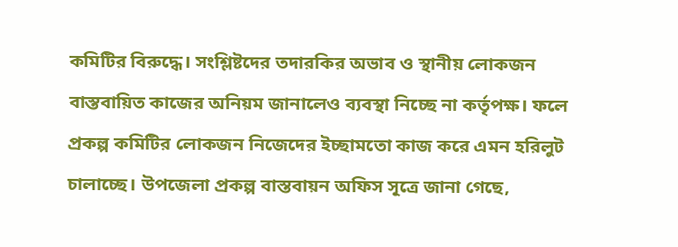কমিটির বিরুদ্ধে। সংশ্লিষ্টদের তদারকির অভাব ও স্থানীয় লোকজন বাস্তবায়িত কাজের অনিয়ম জানালেও ব্যবস্থা নিচ্ছে না কর্তৃপক্ষ। ফলে প্রকল্প কমিটির লোকজন নিজেদের ইচ্ছামতো কাজ করে এমন হরিলুট চালাচ্ছে। উপজেলা প্রকল্প বাস্তবায়ন অফিস সূত্রে জানা গেছে,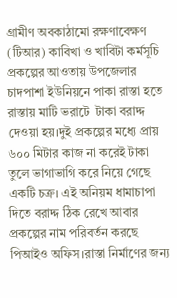গ্রামীণ অবকাঠামো রক্ষণাবেক্ষণ (টিআর) কাবিখা ও খাবিটা কর্মসূচি প্রকল্পের আওতায় উপজেলার চাদপাশা ইউনিয়নে পাকা রাস্তা হতে রাস্তায় মাটি ভরাটে  টাকা বরাদ্দ দেওয়া হয়।দুই প্রকল্পের মধ্যে প্রায় ৬০০ মিটার কাজ না করেই টাকা তুলে ভাগাভাগি করে নিয়ে গেছে একটি চক্র। এই অনিয়ম ধামাচাপা দিতে বরাদ্দ ঠিক রেখে আবার প্রকল্পের নাম পরিবর্তন করছে পিআইও অফিস।রাস্তা নির্মাণের জন্য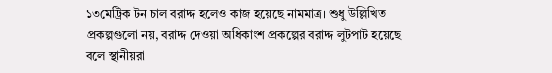১৩মেট্রিক টন চাল বরাদ্দ হলেও কাজ হয়েছে নামমাত্র। শুধু উল্লিখিত প্রকল্পগুলো নয়, বরাদ্দ দেওয়া অধিকাংশ প্রকল্পের বরাদ্দ লুটপাট হয়েছে বলে স্থানীয়রা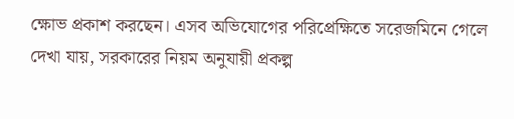ক্ষোভ প্রকাশ করছেন। এসব অভিযোগের পরিপ্রেক্ষিতে সরেজমিনে গেলে দেখা যায়, সরকারের নিয়ম অনুযায়ী প্রকল্প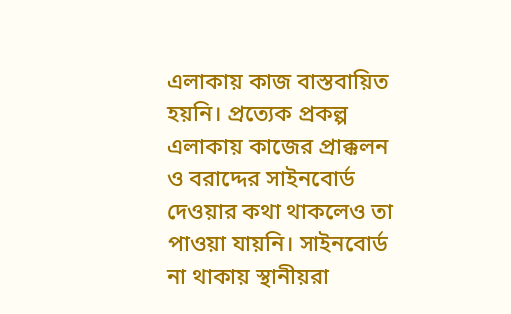এলাকায় কাজ বাস্তবায়িত হয়নি। প্রত্যেক প্রকল্প এলাকায় কাজের প্রাক্কলন ও বরাদ্দের সাইনবোর্ড দেওয়ার কথা থাকলেও তা পাওয়া যায়নি। সাইনবোর্ড না থাকায় স্থানীয়রা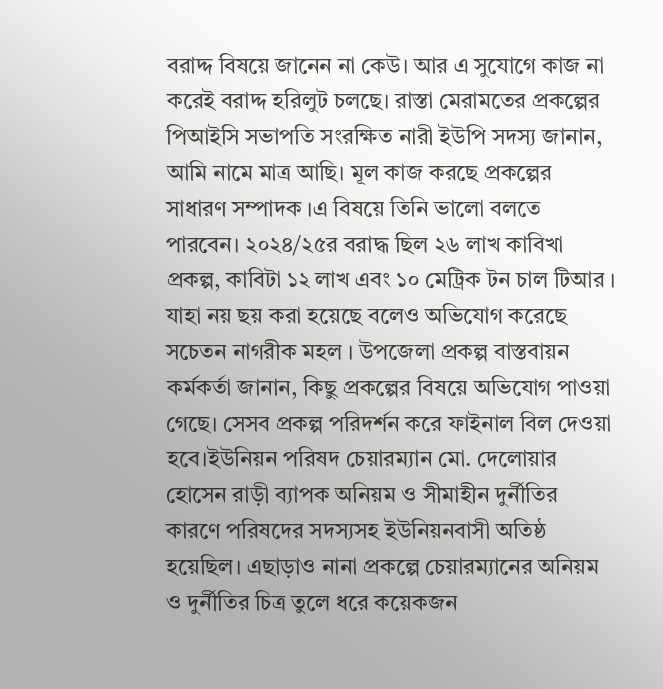বরাদ্দ বিষয়ে জানেন না কেউ। আর এ সুযোগে কাজ না করেই বরাদ্দ হরিলুট চলছে। রাস্তা মেরামতের প্রকল্পের পিআইসি সভাপতি সংরক্ষিত নারী ইউপি সদস্য জানান, আমি নামে মাত্র আছি। মূল কাজ করছে প্রকল্পের সাধারণ সম্পাদক ।এ বিষয়ে তিনি ভালো বলতে পারবেন। ২০২৪/২৫র বরাদ্ধ ছিল ২৬ লাখ কাবিখা প্রকল্প, কাবিটা ১২ লাখ এবং ১০ মেট্রিক টন চাল টিআর । যাহা নয় ছয় করা হয়েছে বলেও অভিযোগ করেছে সচেতন নাগরীক মহল । উপজেলা প্রকল্প বাস্তবায়ন কর্মকর্তা জানান, কিছু প্রকল্পের বিষয়ে অভিযোগ পাওয়া গেছে। সেসব প্রকল্প পরিদর্শন করে ফাইনাল বিল দেওয়া হবে।ইউনিয়ন পরিষদ চেয়ারম্যান মো. দেলোয়ার হোসেন রাড়ী ব্যাপক অনিয়ম ও সীমাহীন দুর্নীতির কারণে পরিষদের সদস্যসহ ইউনিয়নবাসী অতিষ্ঠ হয়েছিল। এছাড়াও নানা প্রকল্পে চেয়ারম্যানের অনিয়ম ও দুর্নীতির চিত্র তুলে ধরে কয়েকজন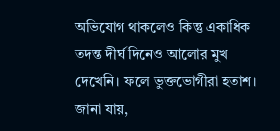অভিযোগ থাকলেও কিন্তু একাধিক তদন্ত দীর্ঘ দিনেও আলোর মুখ দেখেনি। ফলে ভুক্তভোগীরা হতাশ। জানা যায়,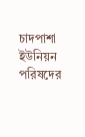চাদপাশা ইউনিয়ন পরিষদের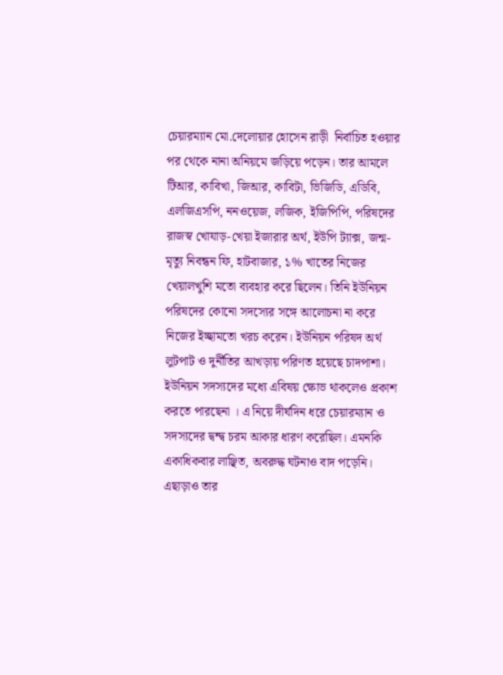চেয়ারম্যান মো.দেলোয়ার হোসেন রাড়ী  নির্বাচিত হওয়ার পর থেকে নানা অনিয়মে জড়িয়ে পড়েন। তার আমলে টিআর, কাবিখা, জিআর, কাবিটা, ভিজিডি, এডিবি, এলজিএসপি, ননওয়েজ, লজিক, ইজিপিপি, পরিষদের রাজস্ব খোযাড়-খেয়া ইজারার অর্থ, ইউপি ট্যাক্স, জন্ম-মৃত্যু নিবন্ধন ফি, হাটবাজার, ১% খাতের নিজের খেয়ালখুশি মতো ব্যবহার করে ছিলেন। তিনি ইউনিয়ন পরিষদের কোনো সদস্যের সঙ্গে আলোচনা না করে নিজের ইচ্ছামতো খরচ করেন। ইউনিয়ন পরিষদ অর্থ লুটপাট ও দুর্নীতির আখড়ায় পরিণত হয়েছে চাদপাশা। ইউনিয়ন সদস্যদের মধ্যে এবিষয় ক্ষোভ থাকলেও প্রকাশ করতে পারছেনা । এ নিয়ে দীর্ঘদিন ধরে চেয়ারম্যান ও সদস্যদের দ্বন্দ্ব চরম আকার ধারণ করেছিল। এমনকি একাধিকবার লাঞ্ছিত, অবরুদ্ধ ঘটনাও বাদ পড়েনি। এছাড়াও তার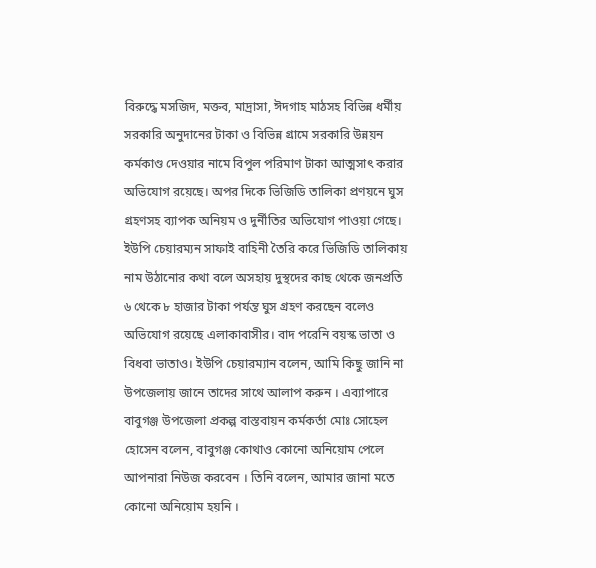বিরুদ্ধে মসজিদ, মক্তব, মাদ্রাসা, ঈদগাহ মাঠসহ বিভিন্ন ধর্মীয় সরকারি অনুদানের টাকা ও বিভিন্ন গ্রামে সরকারি উন্নয়ন কর্মকাণ্ড দেওয়ার নামে বিপুল পরিমাণ টাকা আত্মসাৎ করার অভিযোগ রয়েছে। অপর দিকে ভিজিডি তালিকা প্রণয়নে ঘুস গ্রহণসহ ব্যাপক অনিয়ম ও দুর্নীতির অভিযোগ পাওয়া গেছে। ইউপি চেয়ারম্যন সাফাই বাহিনী তৈরি করে ভিজিডি তালিকায় নাম উঠানোর কথা বলে অসহায় দুস্থদের কাছ থেকে জনপ্রতি ৬ থেকে ৮ হাজার টাকা পর্যন্ত ঘুস গ্রহণ করছেন বলেও অভিযোগ রয়েছে এলাকাবাসীর। বাদ পরেনি বয়স্ক ভাতা ও বিধবা ভাতাও। ইউপি চেয়ারম্যান বলেন, আমি কিছু জানি না উপজেলায় জানে তাদের সাথে আলাপ করুন । এব্যাপারে বাবুগঞ্জ উপজেলা প্রকল্প বাস্তবায়ন কর্মকর্তা মোঃ সোহেল হোসেন বলেন, বাবুগঞ্জ কোথাও কোনো অনিয়োম পেলে আপনারা নিউজ করবেন । তিনি বলেন, আমার জানা মতে কোনো অনিয়োম হয়নি ।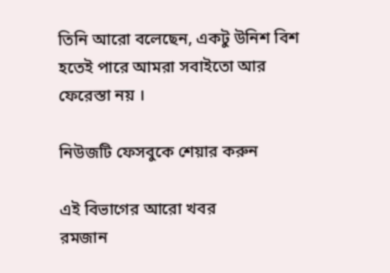তিনি আরো বলেছেন, একটু উনিশ বিশ হতেই পারে আমরা সবাইতো আর ফেরেস্তা নয় ।

নিউজটি ফেসবুকে শেয়ার করুন

এই বিভাগের আরো খবর
রমজান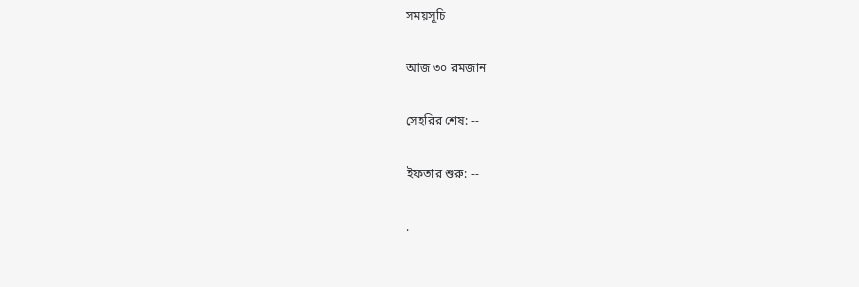সময়সূচি

আজ ৩০ রমজান

সেহরির শেষ: --

ইফতার শুরু: --

.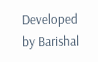Developed by Barishal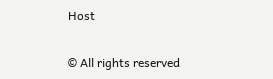Host

© All rights reserved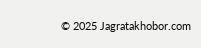© 2025 Jagratakhobor.com